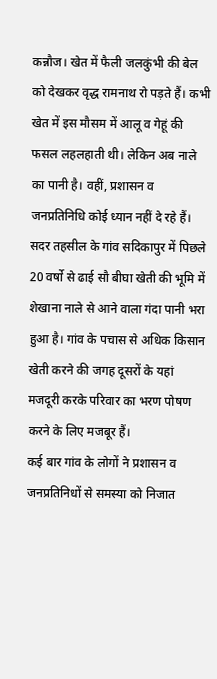कन्नौज। खेत में फैली जलकुंभी की बेल को देखकर वृद्ध रामनाथ रो पड़ते हैं। कभी खेत में इस मौसम में आलू व गेहूं की फसल लहलहाती थी। लेकिन अब नाले का पानी है। वहीं, प्रशासन व जनप्रतिनिधि कोई ध्यान नहीं दे रहे हैं।
सदर तहसील के गांव सदिकापुर में पिछले 20 वर्षो से ढाई सौ बीघा खेती की भूमि में शेखाना नाले से आने वाला गंदा पानी भरा हुआ है। गांव के पचास से अधिक किसान खेती करने की जगह दूसरों के यहां मजदूरी करके परिवार का भरण पोषण करने के लिए मजबूर हैं।
कई बार गांव के लोगों ने प्रशासन व जनप्रतिनिधों से समस्या को निजात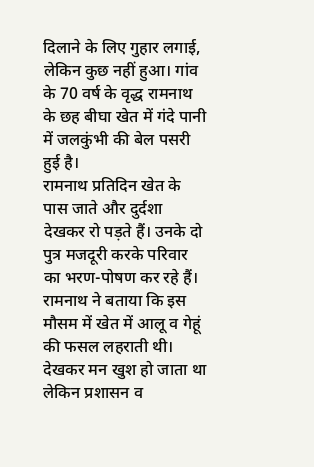दिलाने के लिए गुहार लगाई, लेकिन कुछ नहीं हुआ। गांव के 70 वर्ष के वृद्ध रामनाथ के छह बीघा खेत में गंदे पानी में जलकुंभी की बेल पसरी हुई है।
रामनाथ प्रतिदिन खेत के पास जाते और दुर्दशा देखकर रो पड़ते हैं। उनके दो पुत्र मजदूरी करके परिवार का भरण-पोषण कर रहे हैं। रामनाथ ने बताया कि इस मौसम में खेत में आलू व गेहूं की फसल लहराती थी। देखकर मन खुश हो जाता था लेकिन प्रशासन व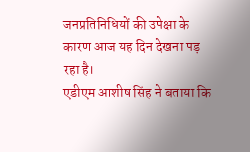जनप्रतिनिधियों की उपेक्षा के कारण आज यह दिन देखना पड़ रहा है।
एडीएम आशीष सिंह ने बताया कि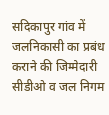सदिकापुर गांव में जलनिकासी का प्रबंध कराने की जिम्मेदारी सीडीओ व जल निगम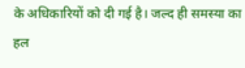के अधिकारियों को दी गई है। जल्द ही समस्या का हल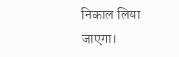निकाल लिया जाएगा।